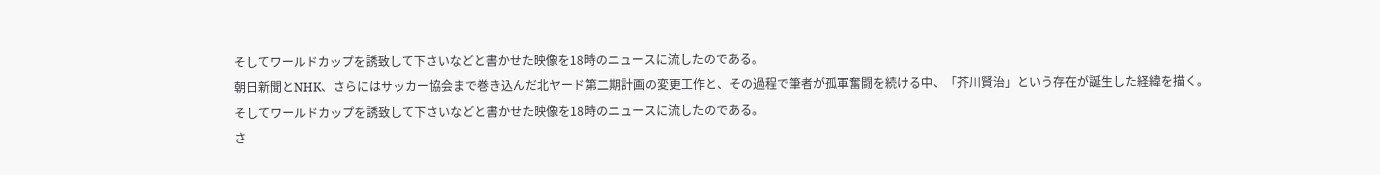そしてワールドカップを誘致して下さいなどと書かせた映像を18時のニュースに流したのである。
朝日新聞とNHK、さらにはサッカー協会まで巻き込んだ北ヤード第二期計画の変更工作と、その過程で筆者が孤軍奮闘を続ける中、「芥川賢治」という存在が誕生した経緯を描く。
そしてワールドカップを誘致して下さいなどと書かせた映像を18時のニュースに流したのである。
さ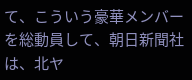て、こういう豪華メンバーを総動員して、朝日新聞社は、北ヤ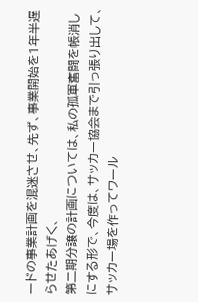ードの事業計画を混迷させ、先ず、事業開始を1年半遅らせたあげく、
第二期分譲の計画については、私の孤軍奮闘を帳消しにする形で、今度は、サッカー協会まで引っ張り出して、サッカー場を作ってワール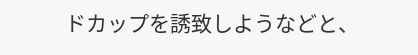ドカップを誘致しようなどと、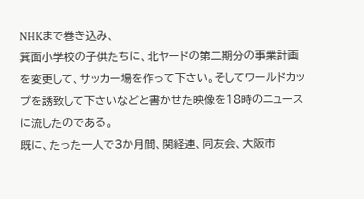NHKまで巻き込み、
箕面小学校の子供たちに、北ヤードの第二期分の事業計画を変更して、サッカー場を作って下さい。そしてワールドカップを誘致して下さいなどと書かせた映像を18時のニュースに流したのである。
既に、たった一人で3か月間、関経連、同友会、大阪市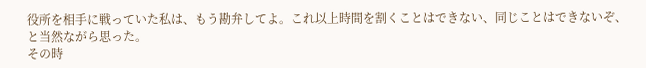役所を相手に戦っていた私は、もう勘弁してよ。これ以上時間を割くことはできない、同じことはできないぞ、と当然ながら思った。
その時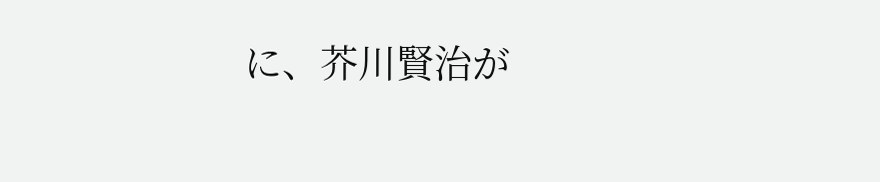に、芥川賢治が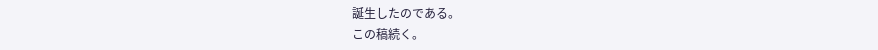誕生したのである。
この稿続く。